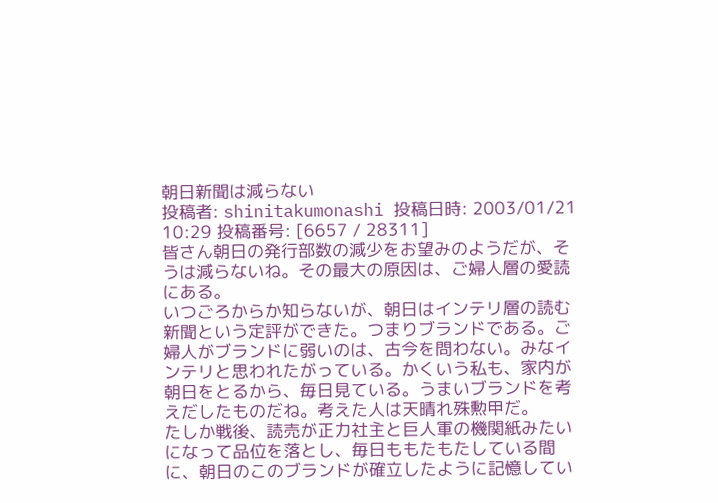朝日新聞は減らない
投稿者: shinitakumonashi 投稿日時: 2003/01/21 10:29 投稿番号: [6657 / 28311]
皆さん朝日の発行部数の減少をお望みのようだが、そうは減らないね。その最大の原因は、ご婦人層の愛読にある。
いつごろからか知らないが、朝日はインテリ層の読む新聞という定評ができた。つまりブランドである。ご婦人がブランドに弱いのは、古今を問わない。みなインテリと思われたがっている。かくいう私も、家内が朝日をとるから、毎日見ている。うまいブランドを考えだしたものだね。考えた人は天晴れ殊勲甲だ。
たしか戦後、読売が正力社主と巨人軍の機関紙みたいになって品位を落とし、毎日ももたもたしている間に、朝日のこのブランドが確立したように記憶してい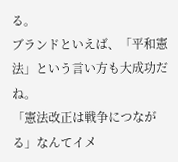る。
ブランドといえば、「平和憲法」という言い方も大成功だね。
「憲法改正は戦争につながる」なんてイメ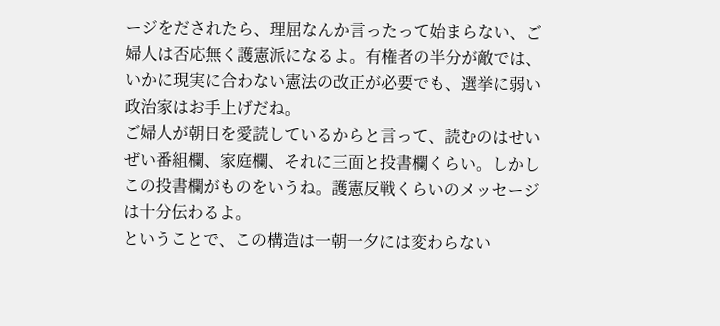ージをだされたら、理屈なんか言ったって始まらない、ご婦人は否応無く護憲派になるよ。有権者の半分が敵では、いかに現実に合わない憲法の改正が必要でも、選挙に弱い政治家はお手上げだね。
ご婦人が朝日を愛読しているからと言って、読むのはせいぜい番組欄、家庭欄、それに三面と投書欄くらい。しかしこの投書欄がものをいうね。護憲反戦くらいのメッセージは十分伝わるよ。
ということで、この構造は一朝一夕には変わらない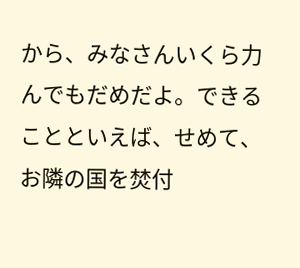から、みなさんいくら力んでもだめだよ。できることといえば、せめて、お隣の国を焚付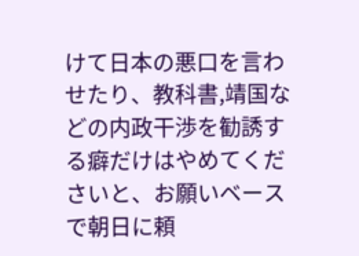けて日本の悪口を言わせたり、教科書,靖国などの内政干渉を勧誘する癖だけはやめてくださいと、お願いベースで朝日に頼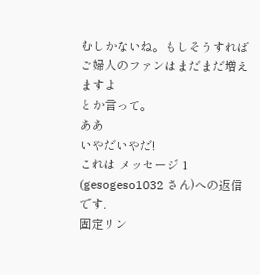むしかないね。もしそうすればご婦人のファンはまだまだ増えますよ
とか言って。
ああ
いやだいやだ!
これは メッセージ 1 (gesogeso1032 さん)への返信です.
固定リン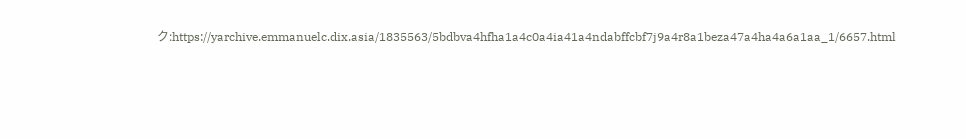ク:https://yarchive.emmanuelc.dix.asia/1835563/5bdbva4hfha1a4c0a4ia41a4ndabffcbf7j9a4r8a1beza47a4ha4a6a1aa_1/6657.html